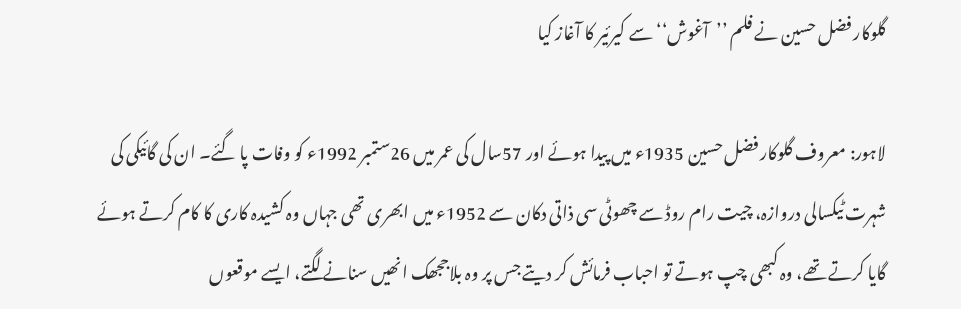گلوکار فضل حسین نے فلم ’’آغوش‘‘ سے کیرئیر کا آغاز کیا

لاہور: معروف گلوکار فضل حسین 1935ء میں پیدا ہوئے اور 57سال کی عمر میں 26ستمبر 1992ء کو وفات پا گئے۔ ان کی گائیکی کی شہرت ٹیکسالی دروازہ، چیت رام روڈ سے چھوٹی سی ذاتی دکان سے 1952ء میں ابھری تھی جہاں وہ کشیدہ کاری کا کام کرتے ہوئے گایا کرتے تھے، وہ کبھی چپ ہوتے تو احباب فرمائش کر دیتے جس پر وہ بلاججھک انھیں سنانے لگتے، ایسے موقعوں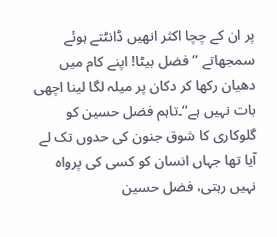پر ان کے چچا اکثر انھیں ڈانٹتے ہوئے سمجھاتے ’’فضل بیٹا! اپنے کام میں دھیان رکھا کر دکان پر میلہ لگا لینا اچھی بات نہیں ہے‘‘۔تاہم فضل حسین کو گلوکاری کا شوق جنون کی حدوں تک لے آیا تھا جہاں انسان کو کسی کی پرواہ نہیں رہتی، فضل حسین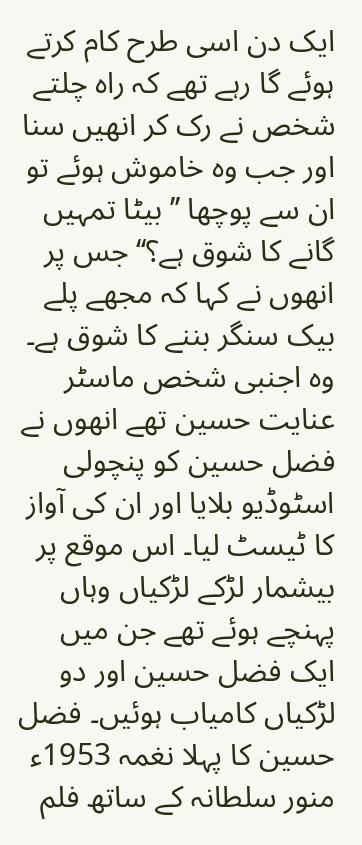ایک دن اسی طرح کام کرتے ہوئے گا رہے تھے کہ راہ چلتے شخص نے رک کر انھیں سنا اور جب وہ خاموش ہوئے تو ان سے پوچھا ’’بیٹا تمہیں گانے کا شوق ہے؟‘‘ جس پر انھوں نے کہا کہ مجھے پلے بیک سنگر بننے کا شوق ہے۔ وہ اجنبی شخص ماسٹر عنایت حسین تھے انھوں نے فضل حسین کو پنچولی اسٹوڈیو بلایا اور ان کی آواز کا ٹیسٹ لیا۔ اس موقع پر بیشمار لڑکے لڑکیاں وہاں پہنچے ہوئے تھے جن میں ایک فضل حسین اور دو لڑکیاں کامیاب ہوئیں۔ فضل حسین کا پہلا نغمہ 1953ء منور سلطانہ کے ساتھ فلم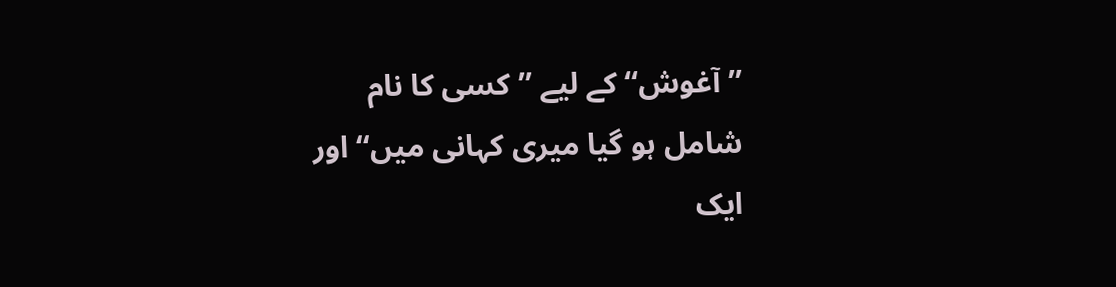’’آغوش‘‘ کے لیے ’’کسی کا نام شامل ہو گیا میری کہانی میں‘‘ اور ایک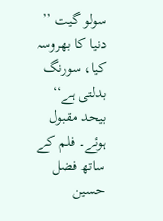سولو گیت ’’ دنیا کا بھروسہ کیا، سورنگ بدلتی ہے‘‘ بیحد مقبول ہوئے۔ فلم کے ساتھ فضل حسین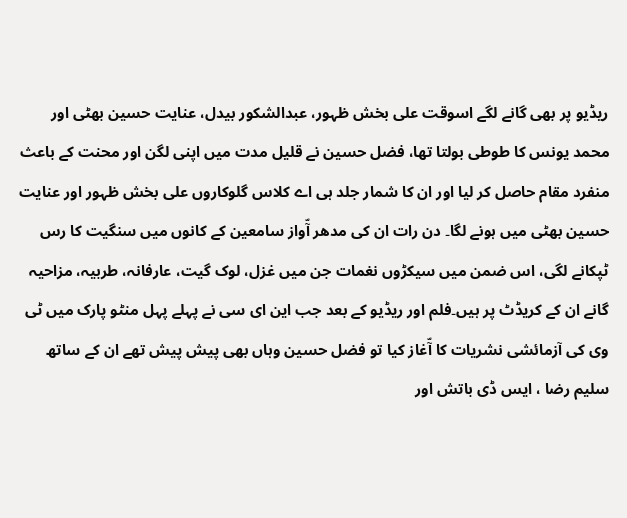ریڈیو پر بھی گانے لگے اسوقت علی بخش ظہور، عبدالشکور بیدل، عنایت حسین بھٹی اور محمد یونس کا طوطی بولتا تھا، فضل حسین نے قلیل مدت میں اپنی لگن اور محنت کے باعث منفرد مقام حاصل کر لیا اور ان کا شمار جلد ہی اے کلاس گلوکاروں علی بخش ظہور اور عنایت حسین بھٹی میں ہونے لگا۔ دن رات ان کی مدھر آّواز سامعین کے کانوں میں سنگیت کا رس ٹپکانے لگی، اس ضمن میں سیکڑوں نغمات جن میں غزل، لوک گیت، عارفانہ، طربیہ، مزاحیہ گانے ان کے کریڈٹ پر ہیں۔فلم اور ریڈیو کے بعد جب این ای سی نے پہلے پہل منٹو پارک میں ٹی وی کی آزمائشی نشریات کا آّغاز کیا تو فضل حسین وہاں بھی پیش پیش تھے ان کے ساتھ سلیم رضا ، ایس ڈی باتش اور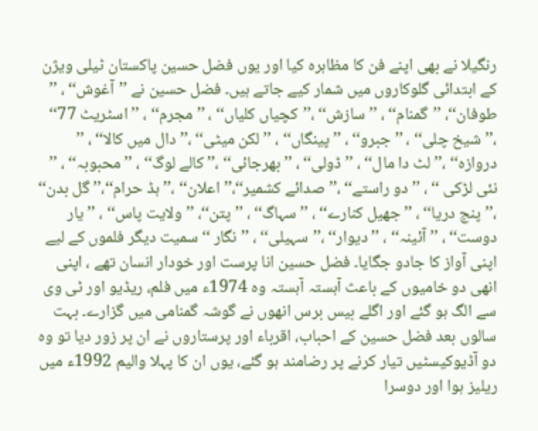رنگیلا نے بھی اپنے فن کا مظاہرہ کیا اور یوں فضل حسین پاکستان ٹیلی ویژن کے ابتدائی گلوکاروں میں شمار کیے جاتے ہیں۔ فضل حسین نے ’’آغوش‘‘ ، ’’ طوفان‘‘، ’’گمنام‘‘ ، ’’ سازش‘‘ ،’’کچیاں کلیاں‘‘ ، ’’ مجرم‘‘ ، ’’ اسٹریٹ 77‘‘ ،’’شیخ چلی‘‘ ، ’’ جبرو‘‘ ، ’’ پینگاں‘‘ ، ’’ لکن میٹی‘‘ ،’’ دال میں کالا‘‘ ، ’’ دروازہ‘‘ ،’’ لٹ دا مال‘‘ ، ’’ڈولی‘‘ ، ’’ بھرجائی‘‘ ،’’ کالے لوگ‘‘ ، ’’ محبوبہ‘‘ ، ’’ نئی لڑکی ‘‘ ، ’’ دو راستے‘‘ ،’’صدائے کشمیر‘‘،’’ اعلان‘‘ ،’’ہڈ حرام‘‘،’’ گل بدن‘‘ ،’’ پنج دریا‘‘ ، ’’ جھیل کنارے‘‘ ، ’’ سہاگ‘‘ ، ’’ پتن‘‘، ’’ ولایت پاس‘‘ ، ’’ یار دوست‘‘ ، ’’ آئینہ‘‘ ، ’’ دیوار‘‘ ،’’سہیلی‘‘ ، ’’نگار ‘‘سمیت دیگر فلموں کے لیے اپنی آواز کا جادو جگایا۔ فضل حسین انا پرست اور خودار انسان تھے ، اپنی انھی دو خامیوں کے باعث آہستہ آہستہ وہ 1974ء میں فلم، ریڈیو اور ٹی وی سے الگ ہو گئے اور اگلے بیس برس انھوں نے گوشہ گمنامی میں گزارے۔ بہت سالوں بعد فضل حسین کے احباب، اقرباء اور پرستاروں نے ان پر زور دیا تو وہ دو آڈیوکیسٹیں تیار کرنے پر رضامند ہو گئے، یوں ان کا پہلا والیم 1992ء میں ریلیز ہوا اور دوسرا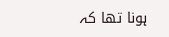ہونا تھا کہ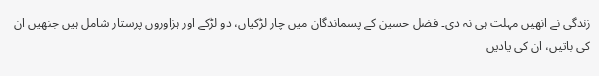زندگی نے انھیں مہلت ہی نہ دی۔ فضل حسین کے پسماندگان میں چار لڑکیاں، دو لڑکے اور ہزاوروں پرستار شامل ہیں جنھیں ان کی باتیں، ان کی یادیں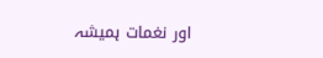اور نغمات ہمیشہ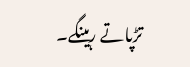تڑپاتے رہینگے۔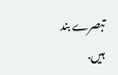تبصرے بند ہیں.